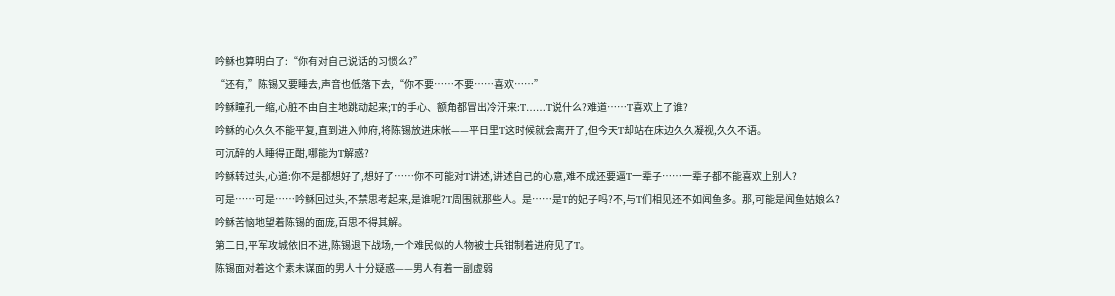吟稣也算明白了:“你有对自己说话的习惯么?”
“还有,”陈锡又要睡去,声音也低落下去,“你不要……不要……喜欢……”
吟稣瞳孔一缩,心脏不由自主地跳动起来;T的手心、额角都冒出冷汗来:T……T说什么?难道……T喜欢上了谁?
吟稣的心久久不能平复,直到进入帅府,将陈锡放进床帐——平日里T这时候就会离开了,但今天T却站在床边久久凝视,久久不语。
可沉醉的人睡得正酣,哪能为T解惑?
吟稣转过头,心道:你不是都想好了,想好了……你不可能对T讲述,讲述自己的心意,难不成还要逼T一辈子……一辈子都不能喜欢上别人?
可是……可是……吟稣回过头,不禁思考起来,是谁呢?T周围就那些人。是……是T的妃子吗?不,与T们相见还不如闻鱼多。那,可能是闻鱼姑娘么?
吟稣苦恼地望着陈锡的面庞,百思不得其解。
第二日,平军攻城依旧不进,陈锡退下战场,一个难民似的人物被士兵钳制着进府见了T。
陈锡面对着这个素未谋面的男人十分疑惑——男人有着一副虚弱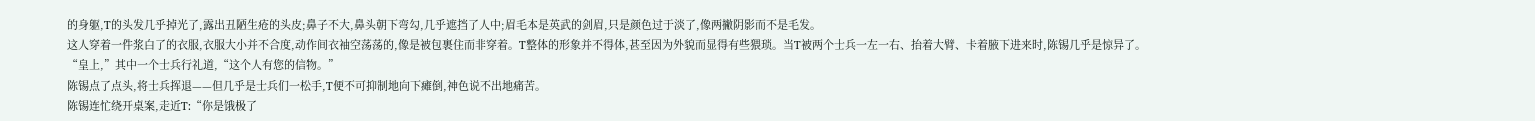的身躯,T的头发几乎掉光了,露出丑陋生疮的头皮;鼻子不大,鼻头朝下弯勾,几乎遮挡了人中;眉毛本是英武的剑眉,只是颜色过于淡了,像两撇阴影而不是毛发。
这人穿着一件浆白了的衣服,衣服大小并不合度,动作间衣袖空荡荡的,像是被包裹住而非穿着。T整体的形象并不得体,甚至因为外貌而显得有些猥琐。当T被两个士兵一左一右、抬着大臂、卡着腋下进来时,陈锡几乎是惊异了。
“皇上,”其中一个士兵行礼道,“这个人有您的信物。”
陈锡点了点头,将士兵挥退——但几乎是士兵们一松手,T便不可抑制地向下瘫倒,神色说不出地痛苦。
陈锡连忙绕开桌案,走近T:“你是饿极了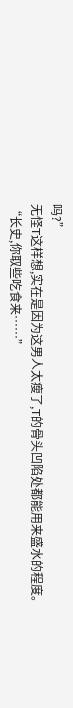吗?”
无怪T这样想,实在是因为这男人太瘦了,T的骨头凹陷处都能用来盛水的程度。
“长史,你取些吃食来……”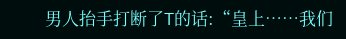男人抬手打断了T的话:“皇上……我们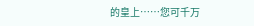的皇上……您可千万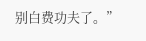别白费功夫了。”